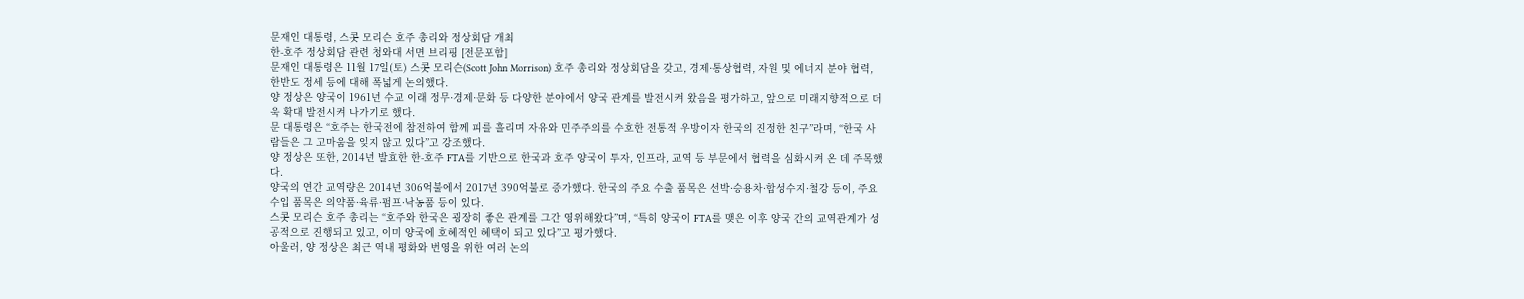문재인 대통령, 스콧 모리슨 호주 총리와 정상회담 개최
한-호주 정상회담 관련 청와대 서면 브리핑 [전문포함]
문재인 대통령은 11월 17일(토) 스콧 모리슨(Scott John Morrison) 호주 총리와 정상회담을 갖고, 경제·통상협력, 자원 및 에너지 분야 협력, 한반도 정세 등에 대해 폭넓게 논의했다.
양 정상은 양국이 1961년 수교 이래 정무·경제·문화 등 다양한 분야에서 양국 관계를 발전시켜 왔음을 평가하고, 앞으로 미래지향적으로 더욱 확대 발전시켜 나가기로 했다.
문 대통령은 “호주는 한국전에 참전하여 함께 피를 흘리며 자유와 민주주의를 수호한 전통적 우방이자 한국의 진정한 친구”라며, “한국 사람들은 그 고마움을 잊지 않고 있다”고 강조했다.
양 정상은 또한, 2014년 발효한 한-호주 FTA를 기반으로 한국과 호주 양국이 투자, 인프라, 교역 등 부문에서 협력을 심화시켜 온 데 주목했다.
양국의 연간 교역량은 2014년 306억불에서 2017년 390억불로 증가했다. 한국의 주요 수출 품목은 선박·승용차·합성수지·철강 등이, 주요 수입 품목은 의약품·육류·펌프·낙농품 등이 있다.
스콧 모리슨 호주 총리는 “호주와 한국은 굉장히 좋은 관계를 그간 영위해왔다”며, “특히 양국이 FTA를 맺은 이후 양국 간의 교역관계가 성공적으로 진행되고 있고, 이미 양국에 호혜적인 혜택이 되고 있다”고 평가했다.
아울러, 양 정상은 최근 역내 평화와 번영을 위한 여러 논의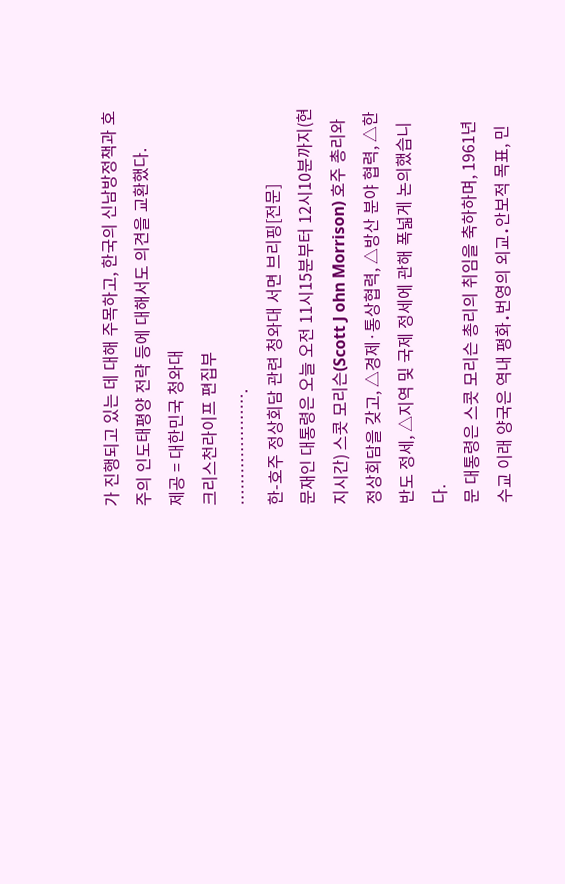가 진행되고 있는 데 대해 주목하고, 한국의 신남방정책과 호주의 인도태평양 전략 등에 대해서도 의견을 교환했다.
제공 = 대한민국 청와대
크리스천라이프 편집부
………………….
한-호주 정상회담 관련 청와대 서면 브리핑[전문]
문재인 대통령은 오늘 오전 11시15분부터 12시10분까지(현지시간) 스콧 모리슨(Scott J ohn Morrison) 호주 총리와 정상회담을 갖고, △경제·통상협력, △방산 분야 협력, △한반도 정세, △지역 및 국제 정세에 관해 폭넓게 논의했습니다.
문 대통령은 스콧 모리슨 총리의 취임을 축하하며, 1961년 수교 이래 양국은 역내 평화․번영의 외교․안보적 목표, 민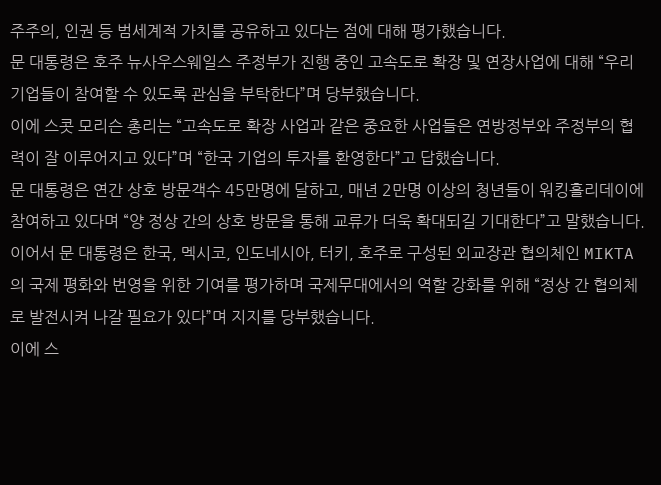주주의, 인권 등 범세계적 가치를 공유하고 있다는 점에 대해 평가했습니다.
문 대통령은 호주 뉴사우스웨일스 주정부가 진행 중인 고속도로 확장 및 연장사업에 대해 “우리 기업들이 참여할 수 있도록 관심을 부탁한다”며 당부했습니다.
이에 스콧 모리슨 총리는 “고속도로 확장 사업과 같은 중요한 사업들은 연방정부와 주정부의 협력이 잘 이루어지고 있다”며 “한국 기업의 투자를 환영한다”고 답했습니다.
문 대통령은 연간 상호 방문객수 45만명에 달하고, 매년 2만명 이상의 청년들이 워킹홀리데이에 참여하고 있다며 “양 정상 간의 상호 방문을 통해 교류가 더욱 확대되길 기대한다”고 말했습니다.
이어서 문 대통령은 한국, 멕시코, 인도네시아, 터키, 호주로 구성된 외교장관 협의체인 MIKTA의 국제 평화와 번영을 위한 기여를 평가하며 국제무대에서의 역할 강화를 위해 “정상 간 협의체로 발전시켜 나갈 필요가 있다”며 지지를 당부했습니다.
이에 스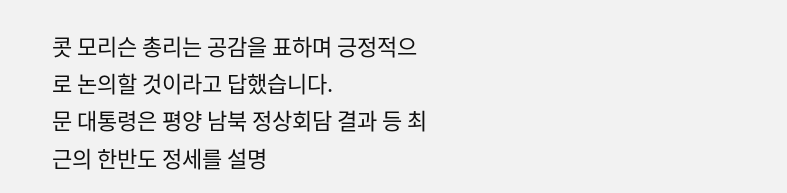콧 모리슨 총리는 공감을 표하며 긍정적으로 논의할 것이라고 답했습니다.
문 대통령은 평양 남북 정상회담 결과 등 최근의 한반도 정세를 설명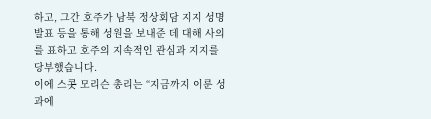하고, 그간 호주가 남북 정상회담 지지 성명 발표 등을 통해 성원을 보내준 데 대해 사의를 표하고 호주의 지속적인 관심과 지지를 당부했습니다.
이에 스콧 모리슨 총리는 “지금까지 이룬 성과에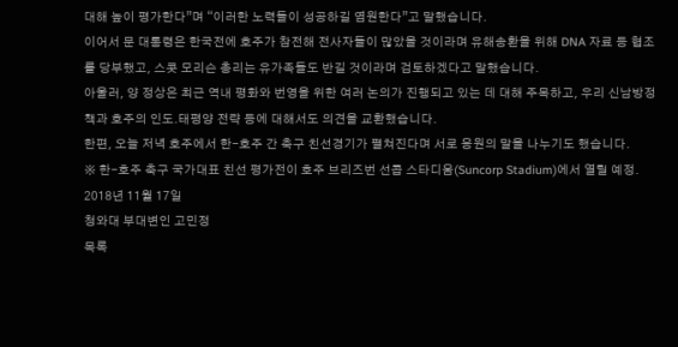대해 높이 평가한다”며 “이러한 노력들이 성공하길 염원한다”고 말했습니다.
이어서 문 대통령은 한국전에 호주가 참전해 전사자들이 많았을 것이라며 유해송환을 위해 DNA 자료 등 협조를 당부했고, 스콧 모리슨 총리는 유가족들도 반길 것이라며 검토하겠다고 말했습니다.
아울러, 양 정상은 최근 역내 평화와 번영을 위한 여러 논의가 진행되고 있는 데 대해 주목하고, 우리 신남방정책과 호주의 인도․태평양 전략 등에 대해서도 의견을 교환했습니다.
한편, 오늘 저녁 호주에서 한-호주 간 축구 친선경기가 펼쳐진다며 서로 응원의 말을 나누기도 했습니다.
※ 한-호주 축구 국가대표 친선 평가전이 호주 브리즈번 선콥 스타디움(Suncorp Stadium)에서 열릴 예정.
2018년 11월 17일
청와대 부대변인 고민정
목록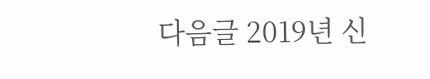다음글 2019년 신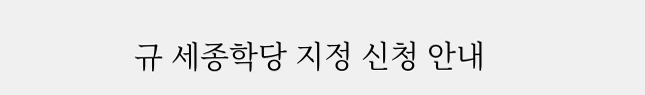규 세종학당 지정 신청 안내